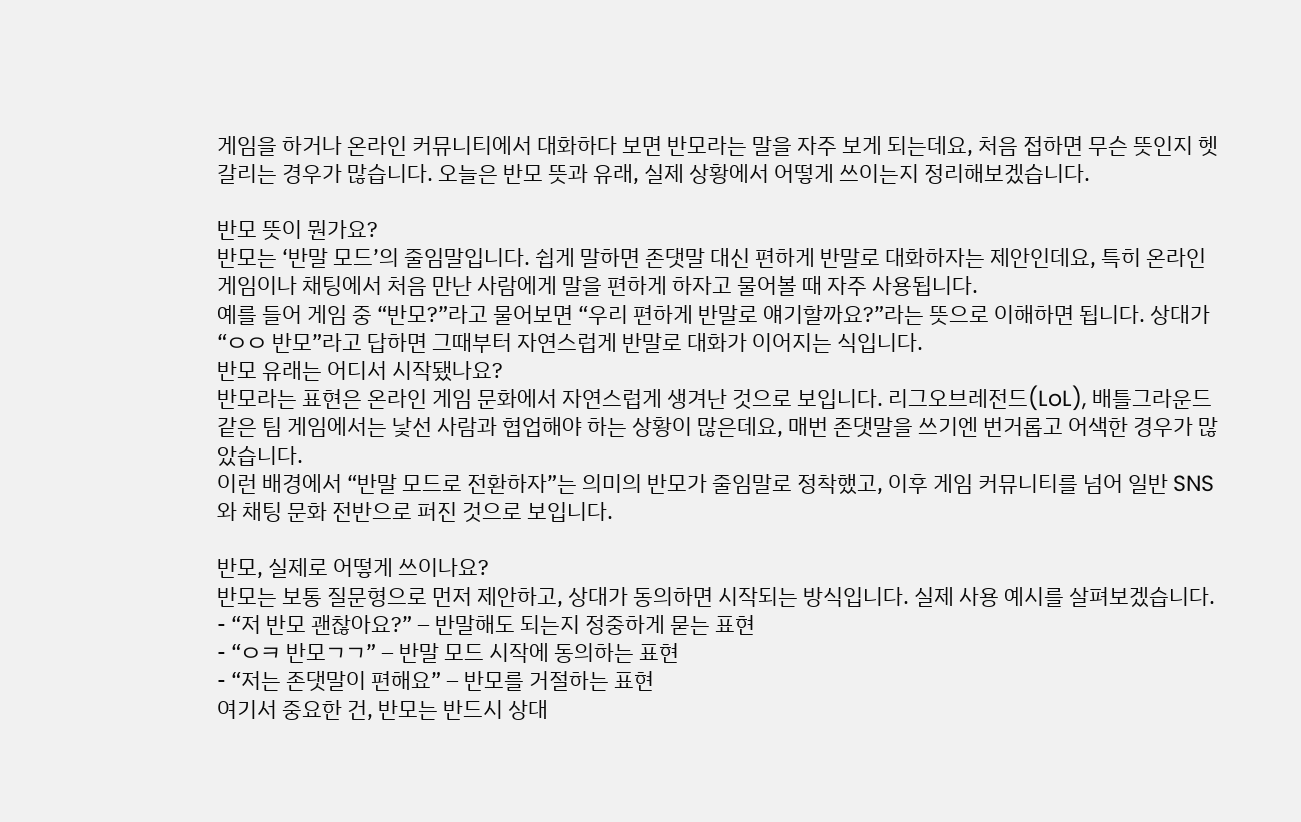게임을 하거나 온라인 커뮤니티에서 대화하다 보면 반모라는 말을 자주 보게 되는데요, 처음 접하면 무슨 뜻인지 헷갈리는 경우가 많습니다. 오늘은 반모 뜻과 유래, 실제 상황에서 어떻게 쓰이는지 정리해보겠습니다.

반모 뜻이 뭔가요?
반모는 ‘반말 모드’의 줄임말입니다. 쉽게 말하면 존댓말 대신 편하게 반말로 대화하자는 제안인데요, 특히 온라인 게임이나 채팅에서 처음 만난 사람에게 말을 편하게 하자고 물어볼 때 자주 사용됩니다.
예를 들어 게임 중 “반모?”라고 물어보면 “우리 편하게 반말로 얘기할까요?”라는 뜻으로 이해하면 됩니다. 상대가 “ㅇㅇ 반모”라고 답하면 그때부터 자연스럽게 반말로 대화가 이어지는 식입니다.
반모 유래는 어디서 시작됐나요?
반모라는 표현은 온라인 게임 문화에서 자연스럽게 생겨난 것으로 보입니다. 리그오브레전드(LoL), 배틀그라운드 같은 팀 게임에서는 낯선 사람과 협업해야 하는 상황이 많은데요, 매번 존댓말을 쓰기엔 번거롭고 어색한 경우가 많았습니다.
이런 배경에서 “반말 모드로 전환하자”는 의미의 반모가 줄임말로 정착했고, 이후 게임 커뮤니티를 넘어 일반 SNS와 채팅 문화 전반으로 퍼진 것으로 보입니다.

반모, 실제로 어떻게 쓰이나요?
반모는 보통 질문형으로 먼저 제안하고, 상대가 동의하면 시작되는 방식입니다. 실제 사용 예시를 살펴보겠습니다.
- “저 반모 괜찮아요?” – 반말해도 되는지 정중하게 묻는 표현
- “ㅇㅋ 반모ㄱㄱ” – 반말 모드 시작에 동의하는 표현
- “저는 존댓말이 편해요” – 반모를 거절하는 표현
여기서 중요한 건, 반모는 반드시 상대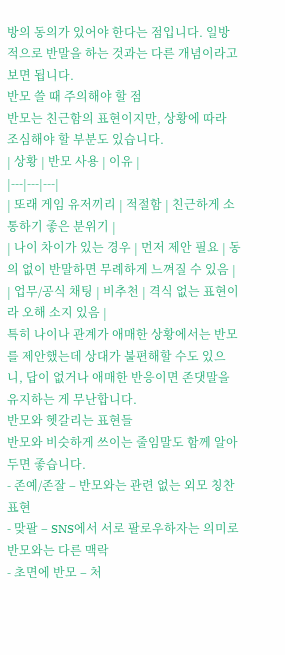방의 동의가 있어야 한다는 점입니다. 일방적으로 반말을 하는 것과는 다른 개념이라고 보면 됩니다.
반모 쓸 때 주의해야 할 점
반모는 친근함의 표현이지만, 상황에 따라 조심해야 할 부분도 있습니다.
| 상황 | 반모 사용 | 이유 |
|---|---|---|
| 또래 게임 유저끼리 | 적절함 | 친근하게 소통하기 좋은 분위기 |
| 나이 차이가 있는 경우 | 먼저 제안 필요 | 동의 없이 반말하면 무례하게 느껴질 수 있음 |
| 업무/공식 채팅 | 비추천 | 격식 없는 표현이라 오해 소지 있음 |
특히 나이나 관계가 애매한 상황에서는 반모를 제안했는데 상대가 불편해할 수도 있으니, 답이 없거나 애매한 반응이면 존댓말을 유지하는 게 무난합니다.
반모와 헷갈리는 표현들
반모와 비슷하게 쓰이는 줄임말도 함께 알아두면 좋습니다.
- 존예/존잘 – 반모와는 관련 없는 외모 칭찬 표현
- 맞팔 – SNS에서 서로 팔로우하자는 의미로 반모와는 다른 맥락
- 초면에 반모 – 처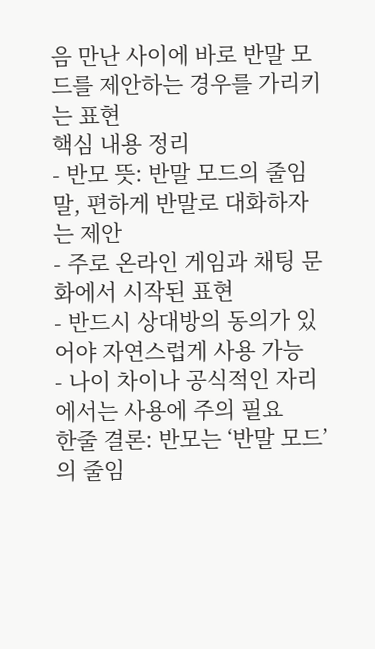음 만난 사이에 바로 반말 모드를 제안하는 경우를 가리키는 표현
핵심 내용 정리
- 반모 뜻: 반말 모드의 줄임말, 편하게 반말로 대화하자는 제안
- 주로 온라인 게임과 채팅 문화에서 시작된 표현
- 반드시 상대방의 동의가 있어야 자연스럽게 사용 가능
- 나이 차이나 공식적인 자리에서는 사용에 주의 필요
한줄 결론: 반모는 ‘반말 모드’의 줄임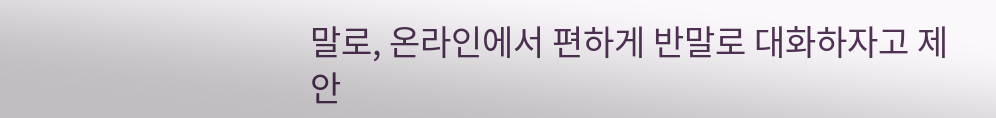말로, 온라인에서 편하게 반말로 대화하자고 제안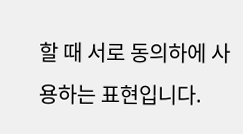할 때 서로 동의하에 사용하는 표현입니다.